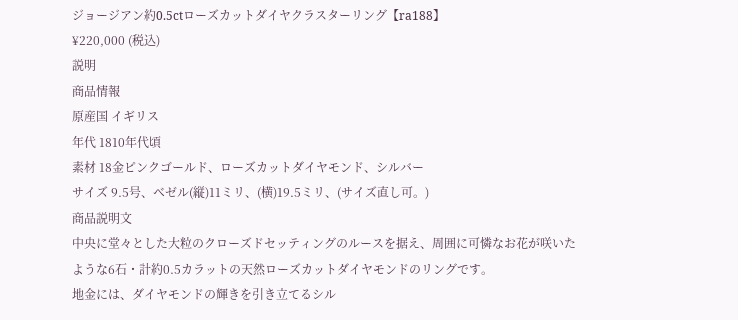ジョージアン約0.5ctローズカットダイヤクラスターリング【ra188】
¥220,000 (税込)
説明
商品情報
原産国 イギリス
年代 1810年代頃
素材 18金ピンクゴールド、ローズカットダイヤモンド、シルバー
サイズ 9.5号、ベゼル(縦)11ミリ、(横)19.5ミリ、(サイズ直し可。)
商品説明文
中央に堂々とした大粒のクローズドセッティングのルースを据え、周囲に可憐なお花が咲いたような6石・計約0.5カラットの天然ローズカットダイヤモンドのリングです。
地金には、ダイヤモンドの輝きを引き立てるシル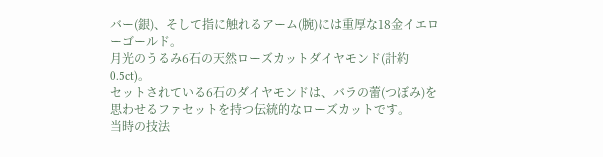バー(銀)、そして指に触れるアーム(腕)には重厚な18金イエローゴールド。
月光のうるみ6石の天然ローズカットダイヤモンド(計約0.5ct)。
セットされている6石のダイヤモンドは、バラの蕾(つぼみ)を思わせるファセットを持つ伝統的なローズカットです。
当時の技法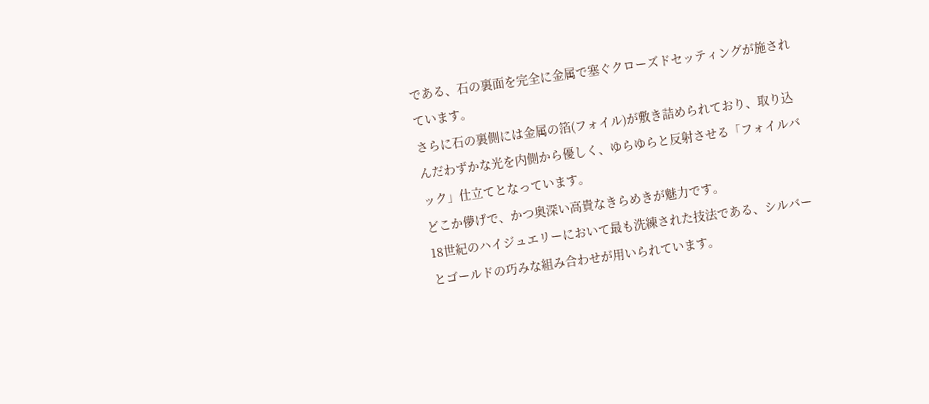である、石の裏面を完全に金属で塞ぐクローズドセッティングが施されています。
さらに石の裏側には金属の箔(フォイル)が敷き詰められており、取り込んだわずかな光を内側から優しく、ゆらゆらと反射させる「フォイルバック」仕立てとなっています。
どこか儚げで、かつ奥深い高貴なきらめきが魅力です。
18世紀のハイジュエリーにおいて最も洗練された技法である、シルバーとゴールドの巧みな組み合わせが用いられています。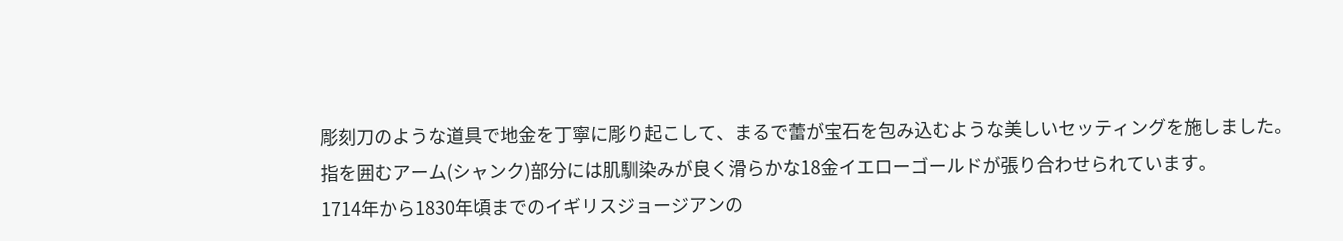彫刻刀のような道具で地金を丁寧に彫り起こして、まるで蕾が宝石を包み込むような美しいセッティングを施しました。
指を囲むアーム(シャンク)部分には肌馴染みが良く滑らかな18金イエローゴールドが張り合わせられています。
1714年から1830年頃までのイギリスジョージアンの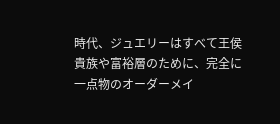時代、ジュエリーはすべて王侯貴族や富裕層のために、完全に一点物のオーダーメイ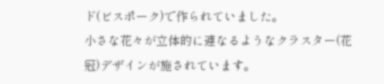ド(ビスポーク)で作られていました。
小さな花々が立体的に連なるようなクラスター(花冠)デザインが施されています。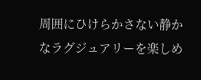周囲にひけらかさない静かなラグジュアリーを楽しめ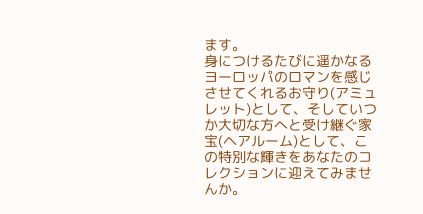ます。
身につけるたびに遥かなるヨーロッパのロマンを感じさせてくれるお守り(アミュレット)として、そしていつか大切な方へと受け継ぐ家宝(ヘアルーム)として、この特別な輝きをあなたのコレクションに迎えてみませんか。